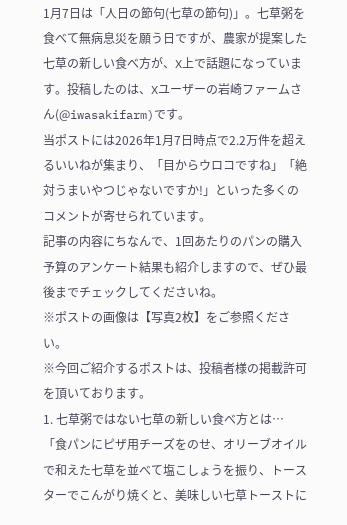1月7日は「人日の節句(七草の節句)」。七草粥を食べて無病息災を願う日ですが、農家が提案した七草の新しい食べ方が、X上で話題になっています。投稿したのは、Xユーザーの岩崎ファームさん(@iwasakifarm)です。
当ポストには2026年1月7日時点で2.2万件を超えるいいねが集まり、「目からウロコですね」「絶対うまいやつじゃないですか!」といった多くのコメントが寄せられています。
記事の内容にちなんで、1回あたりのパンの購入予算のアンケート結果も紹介しますので、ぜひ最後までチェックしてくださいね。
※ポストの画像は【写真2枚】をご参照ください。
※今回ご紹介するポストは、投稿者様の掲載許可を頂いております。
1. 七草粥ではない七草の新しい食べ方とは…
「食パンにピザ用チーズをのせ、オリーブオイルで和えた七草を並べて塩こしょうを振り、トースターでこんがり焼くと、美味しい七草トーストに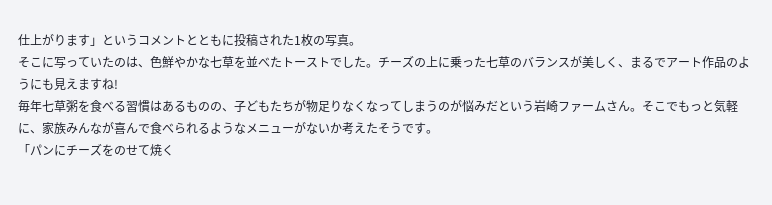仕上がります」というコメントとともに投稿された1枚の写真。
そこに写っていたのは、色鮮やかな七草を並べたトーストでした。チーズの上に乗った七草のバランスが美しく、まるでアート作品のようにも見えますね!
毎年七草粥を食べる習慣はあるものの、子どもたちが物足りなくなってしまうのが悩みだという岩崎ファームさん。そこでもっと気軽に、家族みんなが喜んで食べられるようなメニューがないか考えたそうです。
「パンにチーズをのせて焼く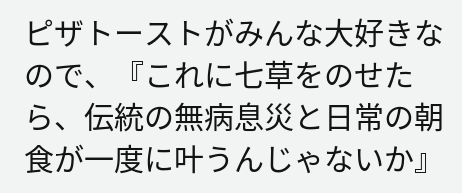ピザトーストがみんな大好きなので、『これに七草をのせたら、伝統の無病息災と日常の朝食が一度に叶うんじゃないか』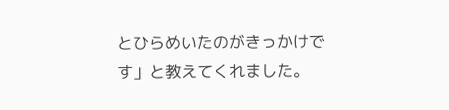とひらめいたのがきっかけです」と教えてくれました。